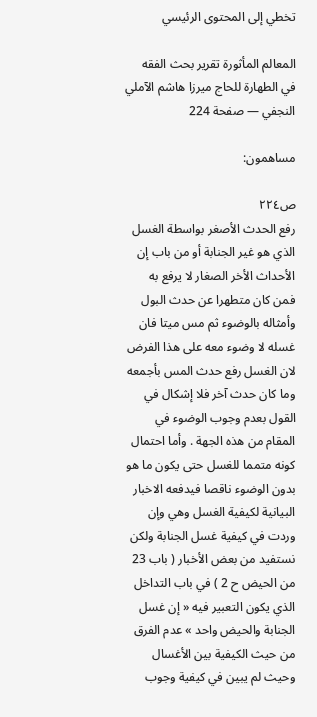تخطي إلى المحتوى الرئيسي

المعالم المأثورة تقرير بحث الفقه في الطهارة للحاج ميرزا هاشم الآملي النجفي — صفحة 224

مساهمون:

ص٢٢٤
رفع الحدث الأصغر بواسطة الغسل الذي هو غير الجنابة أو من باب إن الأحداث الأخر الصغار لا يرفع به فمن كان متطهرا عن حدث البول وأمثاله بالوضوء ثم مس ميتا فان غسله لا وضوء معه على هذا الفرض لان الغسل رفع حدث المس بأجمعه وما كان حدث آخر فلا إشكال في القول بعدم وجوب الوضوء في المقام من هذه الجهة . وأما احتمال كونه متمما للغسل حتى يكون ما هو بدون الوضوء ناقصا فيدفعه الاخبار البيانية لكيفية الغسل وهي وإن وردت في كيفية غسل الجنابة ولكن نستفيد من بعض الأخبار ( باب 23 من الحيض ح 2 ) في باب التداخل الذي يكون التعبير فيه « إن غسل الجنابة والحيض واحد » عدم الفرق من حيث الكيفية بين الأغسال وحيث لم يبين في كيفية وجوب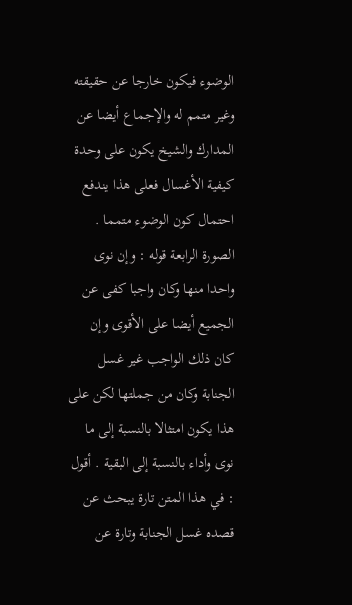الوضوء فيكون خارجا عن حقيقته وغير متمم له والإجماع أيضا عن المدارك والشيخ يكون على وحدة كيفية الأغسال فعلى هذا يندفع احتمال كون الوضوء متمما . الصورة الرابعة قوله : وإن نوى واحدا منها وكان واجبا كفى عن الجميع أيضا على الأقوى وإن كان ذلك الواجب غير غسل الجنابة وكان من جملتها لكن على هذا يكون امتثالا بالنسبة إلى ما نوى وأداء بالنسبة إلى البقية . أقول : في هذا المتن تارة يبحث عن قصده غسل الجنابة وتارة عن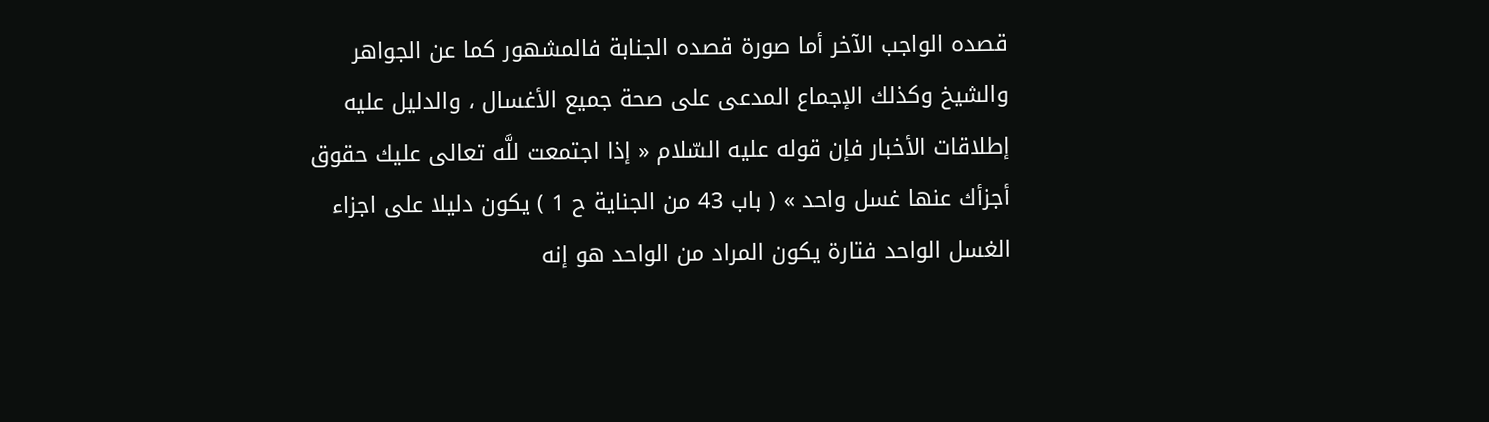قصده الواجب الآخر أما صورة قصده الجنابة فالمشهور كما عن الجواهر والشيخ وكذلك الإجماع المدعى على صحة جميع الأغسال ، والدليل عليه إطلاقات الأخبار فإن قوله عليه السّلام « إذا اجتمعت للَّه تعالى عليك حقوق أجزأك عنها غسل واحد » ( باب 43 من الجناية ح 1 ) يكون دليلا على اجزاء الغسل الواحد فتارة يكون المراد من الواحد هو إنه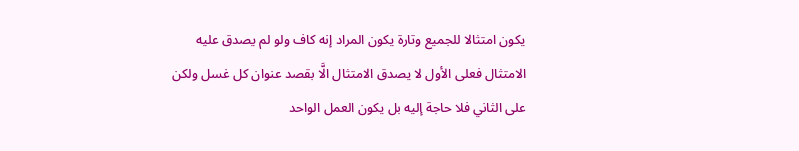يكون امتثالا للجميع وتارة يكون المراد إنه كاف ولو لم يصدق عليه الامتثال فعلى الأول لا يصدق الامتثال الَّا بقصد عنوان كل غسل ولكن على الثاني فلا حاجة إليه بل يكون العمل الواحد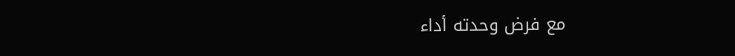مع فرض وحدته أداء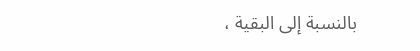بالنسبة إلى البقية ،